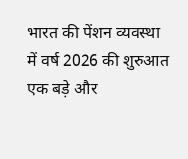भारत की पेंशन व्यवस्था में वर्ष 2026 की शुरुआत एक बड़े और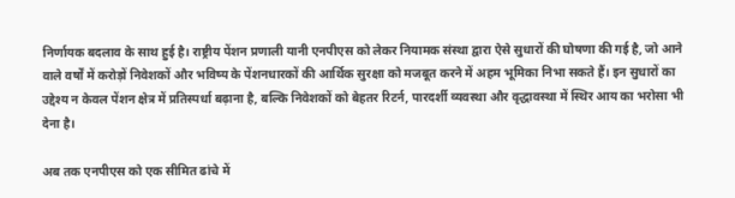निर्णायक बदलाव के साथ हुई है। राष्ट्रीय पेंशन प्रणाली यानी एनपीएस को लेकर नियामक संस्था द्वारा ऐसे सुधारों की घोषणा की गई है, जो आने वाले वर्षों में करोड़ों निवेशकों और भविष्य के पेंशनधारकों की आर्थिक सुरक्षा को मजबूत करने में अहम भूमिका निभा सकते हैं। इन सुधारों का उद्देश्य न केवल पेंशन क्षेत्र में प्रतिस्पर्धा बढ़ाना है, बल्कि निवेशकों को बेहतर रिटर्न, पारदर्शी व्यवस्था और वृद्धावस्था में स्थिर आय का भरोसा भी देना है।

अब तक एनपीएस को एक सीमित ढांचे में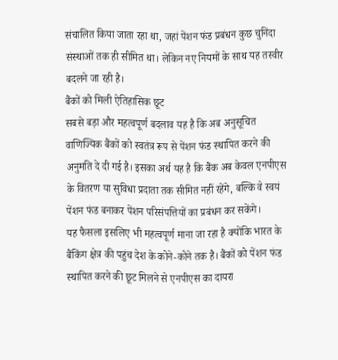संचालित किया जाता रहा था, जहां पेंशन फंड प्रबंधन कुछ चुनिंदा संस्थाओं तक ही सीमित था। लेकिन नए नियमों के साथ यह तस्वीर बदलने जा रही है।
बैंकों को मिली ऐतिहासिक छूट
सबसे बड़ा और महत्वपूर्ण बदलाव यह है कि अब अनुसूचित वाणिज्यिक बैंकों को स्वतंत्र रूप से पेंशन फंड स्थापित करने की अनुमति दे दी गई है। इसका अर्थ यह है कि बैंक अब केवल एनपीएस के वितरण या सुविधा प्रदाता तक सीमित नहीं रहेंगे, बल्कि वे स्वयं पेंशन फंड बनाकर पेंशन परिसंपत्तियों का प्रबंधन कर सकेंगे।
यह फैसला इसलिए भी महत्वपूर्ण माना जा रहा है क्योंकि भारत के बैंकिंग क्षेत्र की पहुंच देश के कोने-कोने तक है। बैंकों को पेंशन फंड स्थापित करने की छूट मिलने से एनपीएस का दायरा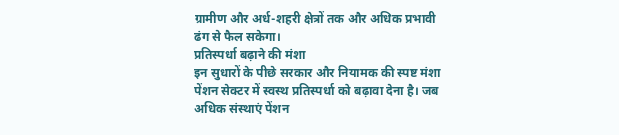ग्रामीण और अर्ध-शहरी क्षेत्रों तक और अधिक प्रभावी ढंग से फैल सकेगा।
प्रतिस्पर्धा बढ़ाने की मंशा
इन सुधारों के पीछे सरकार और नियामक की स्पष्ट मंशा पेंशन सेक्टर में स्वस्थ प्रतिस्पर्धा को बढ़ावा देना है। जब अधिक संस्थाएं पेंशन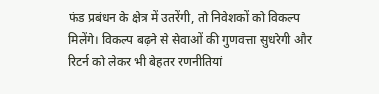फंड प्रबंधन के क्षेत्र में उतरेंगी, तो निवेशकों को विकल्प मिलेंगे। विकल्प बढ़ने से सेवाओं की गुणवत्ता सुधरेगी और रिटर्न को लेकर भी बेहतर रणनीतियां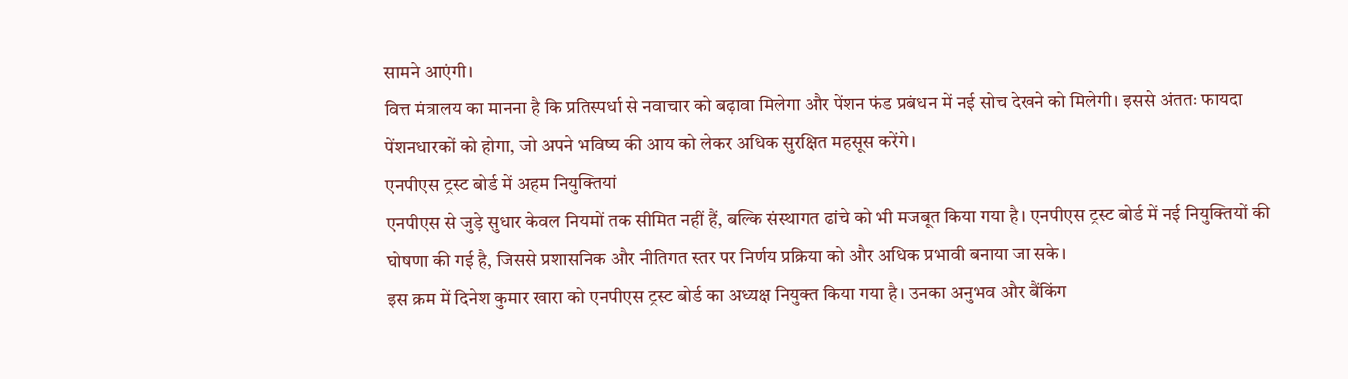सामने आएंगी।
वित्त मंत्रालय का मानना है कि प्रतिस्पर्धा से नवाचार को बढ़ावा मिलेगा और पेंशन फंड प्रबंधन में नई सोच देखने को मिलेगी। इससे अंततः फायदा पेंशनधारकों को होगा, जो अपने भविष्य की आय को लेकर अधिक सुरक्षित महसूस करेंगे।
एनपीएस ट्रस्ट बोर्ड में अहम नियुक्तियां
एनपीएस से जुड़े सुधार केवल नियमों तक सीमित नहीं हैं, बल्कि संस्थागत ढांचे को भी मजबूत किया गया है। एनपीएस ट्रस्ट बोर्ड में नई नियुक्तियों की घोषणा की गई है, जिससे प्रशासनिक और नीतिगत स्तर पर निर्णय प्रक्रिया को और अधिक प्रभावी बनाया जा सके।
इस क्रम में दिनेश कुमार खारा को एनपीएस ट्रस्ट बोर्ड का अध्यक्ष नियुक्त किया गया है। उनका अनुभव और बैंकिंग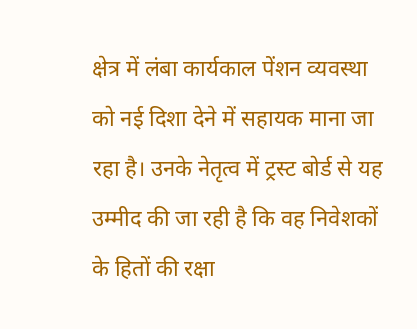क्षेत्र में लंबा कार्यकाल पेंशन व्यवस्था को नई दिशा देने में सहायक माना जा रहा है। उनके नेतृत्व में ट्रस्ट बोर्ड से यह उम्मीद की जा रही है कि वह निवेशकों के हितों की रक्षा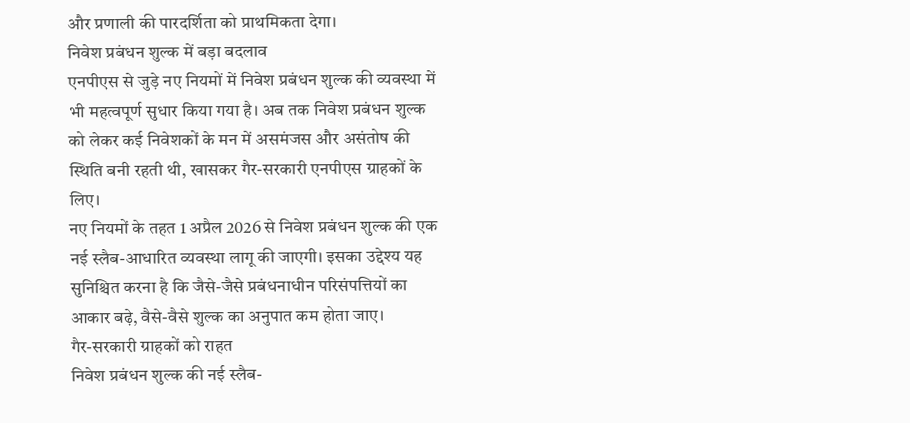और प्रणाली की पारदर्शिता को प्राथमिकता देगा।
निवेश प्रबंधन शुल्क में बड़ा बदलाव
एनपीएस से जुड़े नए नियमों में निवेश प्रबंधन शुल्क की व्यवस्था में भी महत्वपूर्ण सुधार किया गया है। अब तक निवेश प्रबंधन शुल्क को लेकर कई निवेशकों के मन में असमंजस और असंतोष की स्थिति बनी रहती थी, खासकर गैर-सरकारी एनपीएस ग्राहकों के लिए।
नए नियमों के तहत 1 अप्रैल 2026 से निवेश प्रबंधन शुल्क की एक नई स्लैब-आधारित व्यवस्था लागू की जाएगी। इसका उद्देश्य यह सुनिश्चित करना है कि जैसे-जैसे प्रबंधनाधीन परिसंपत्तियों का आकार बढ़े, वैसे-वैसे शुल्क का अनुपात कम होता जाए।
गैर-सरकारी ग्राहकों को राहत
निवेश प्रबंधन शुल्क की नई स्लैब-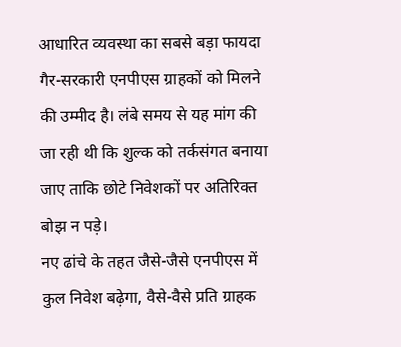आधारित व्यवस्था का सबसे बड़ा फायदा गैर-सरकारी एनपीएस ग्राहकों को मिलने की उम्मीद है। लंबे समय से यह मांग की जा रही थी कि शुल्क को तर्कसंगत बनाया जाए ताकि छोटे निवेशकों पर अतिरिक्त बोझ न पड़े।
नए ढांचे के तहत जैसे-जैसे एनपीएस में कुल निवेश बढ़ेगा, वैसे-वैसे प्रति ग्राहक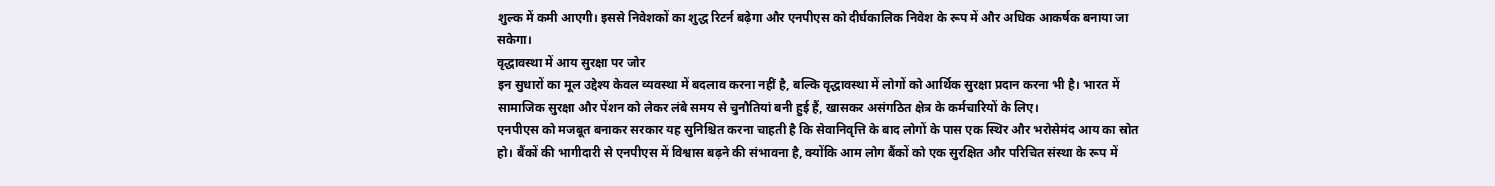शुल्क में कमी आएगी। इससे निवेशकों का शुद्ध रिटर्न बढ़ेगा और एनपीएस को दीर्घकालिक निवेश के रूप में और अधिक आकर्षक बनाया जा सकेगा।
वृद्धावस्था में आय सुरक्षा पर जोर
इन सुधारों का मूल उद्देश्य केवल व्यवस्था में बदलाव करना नहीं है, बल्कि वृद्धावस्था में लोगों को आर्थिक सुरक्षा प्रदान करना भी है। भारत में सामाजिक सुरक्षा और पेंशन को लेकर लंबे समय से चुनौतियां बनी हुई हैं, खासकर असंगठित क्षेत्र के कर्मचारियों के लिए।
एनपीएस को मजबूत बनाकर सरकार यह सुनिश्चित करना चाहती है कि सेवानिवृत्ति के बाद लोगों के पास एक स्थिर और भरोसेमंद आय का स्रोत हो। बैंकों की भागीदारी से एनपीएस में विश्वास बढ़ने की संभावना है, क्योंकि आम लोग बैंकों को एक सुरक्षित और परिचित संस्था के रूप में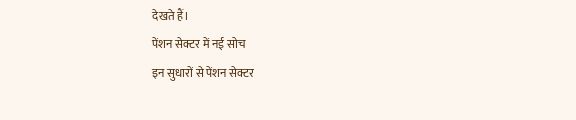देखते हैं।
पेंशन सेक्टर में नई सोच
इन सुधारों से पेंशन सेक्टर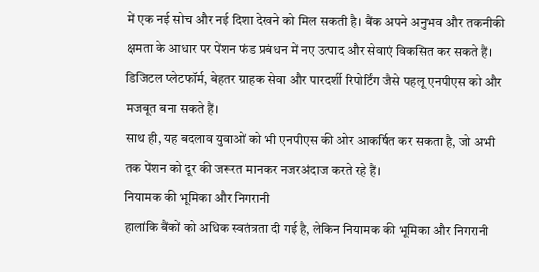में एक नई सोच और नई दिशा देखने को मिल सकती है। बैंक अपने अनुभव और तकनीकी क्षमता के आधार पर पेंशन फंड प्रबंधन में नए उत्पाद और सेवाएं विकसित कर सकते हैं। डिजिटल प्लेटफॉर्म, बेहतर ग्राहक सेवा और पारदर्शी रिपोर्टिंग जैसे पहलू एनपीएस को और मजबूत बना सकते हैं।
साथ ही, यह बदलाव युवाओं को भी एनपीएस की ओर आकर्षित कर सकता है, जो अभी तक पेंशन को दूर की जरूरत मानकर नजरअंदाज करते रहे हैं।
नियामक की भूमिका और निगरानी
हालांकि बैंकों को अधिक स्वतंत्रता दी गई है, लेकिन नियामक की भूमिका और निगरानी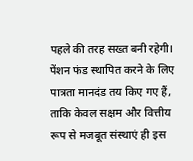पहले की तरह सख्त बनी रहेगी। पेंशन फंड स्थापित करने के लिए पात्रता मानदंड तय किए गए हैं, ताकि केवल सक्षम और वित्तीय रूप से मजबूत संस्थाएं ही इस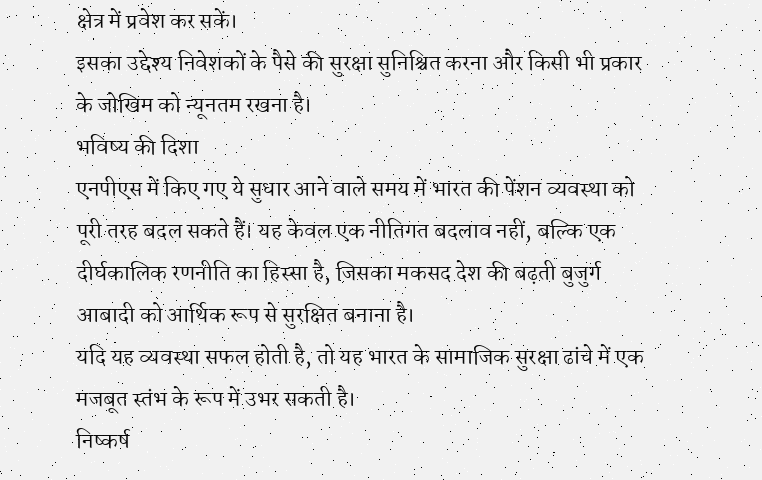क्षेत्र में प्रवेश कर सकें।
इसका उद्देश्य निवेशकों के पैसे की सुरक्षा सुनिश्चित करना और किसी भी प्रकार के जोखिम को न्यूनतम रखना है।
भविष्य की दिशा
एनपीएस में किए गए ये सुधार आने वाले समय में भारत की पेंशन व्यवस्था को पूरी तरह बदल सकते हैं। यह केवल एक नीतिगत बदलाव नहीं, बल्कि एक दीर्घकालिक रणनीति का हिस्सा है, जिसका मकसद देश की बढ़ती बुजुर्ग आबादी को आर्थिक रूप से सुरक्षित बनाना है।
यदि यह व्यवस्था सफल होती है, तो यह भारत के सामाजिक सुरक्षा ढांचे में एक मजबूत स्तंभ के रूप में उभर सकती है।
निष्कर्ष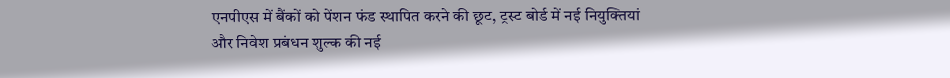एनपीएस में बैंकों को पेंशन फंड स्थापित करने की छूट, ट्रस्ट बोर्ड में नई नियुक्तियां और निवेश प्रबंधन शुल्क की नई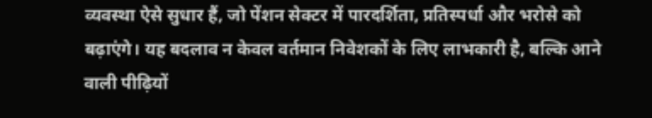व्यवस्था ऐसे सुधार हैं, जो पेंशन सेक्टर में पारदर्शिता, प्रतिस्पर्धा और भरोसे को बढ़ाएंगे। यह बदलाव न केवल वर्तमान निवेशकों के लिए लाभकारी है, बल्कि आने वाली पीढ़ियों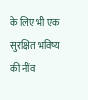के लिए भी एक सुरक्षित भविष्य की नींव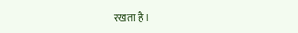रखता है।